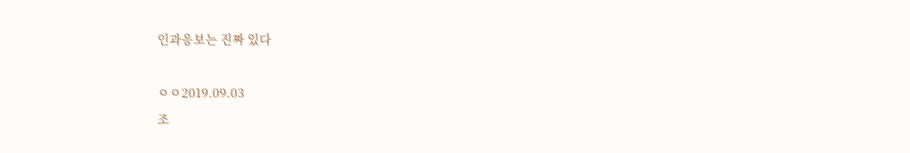인과응보는 진짜 있다

ㅇㅇ2019.09.03
조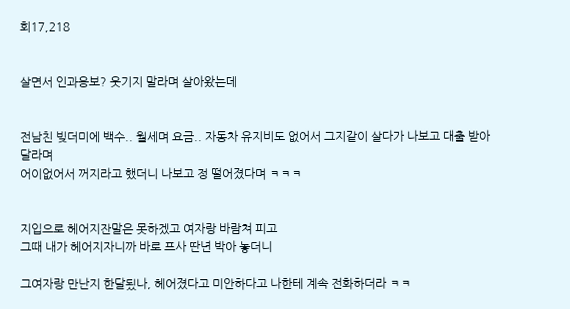회17,218


살면서 인과응보? 웃기지 말라며 살아왔는데


전남친 빚더미에 백수.. 월세며 요금.. 자동차 유지비도 없어서 그지같이 살다가 나보고 대출 받아달라며
어이없어서 꺼지라고 했더니 나보고 정 떨어졌다며 ㅋㅋㅋ


지입으로 헤어지잔말은 못하겠고 여자랑 바람쳐 피고
그때 내가 헤어지자니까 바로 프사 딴년 박아 놓더니

그여자랑 만난지 한달됬나, 헤어졌다고 미안하다고 나한테 계속 전화하더라 ㅋㅋ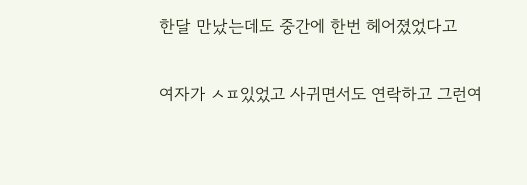한달 만났는데도 중간에 한번 헤어졌었다고

여자가 ㅅㅍ있었고 사귀면서도 연락하고 그런여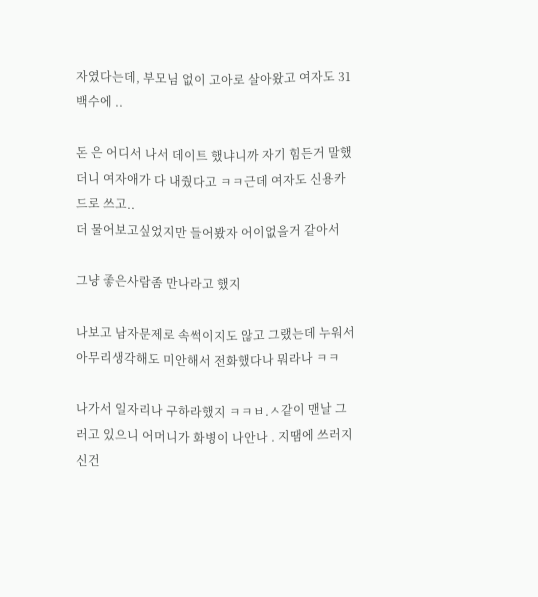자였다는데, 부모님 없이 고아로 살아왔고 여자도 31백수에 ..

돈 은 어디서 나서 데이트 했냐니까 자기 힘든거 말했더니 여자애가 다 내줬다고 ㅋㅋ근데 여자도 신용카드로 쓰고..
더 물어보고싶었지만 들어봤자 어이없을거 같아서

그냥 좋은사람좀 만나라고 했지

나보고 남자문제로 속썩이지도 않고 그랬는데 누워서 아무리생각해도 미안해서 전화했다나 뭐라나 ㅋㅋ

나가서 일자리나 구하라했지 ㅋㅋㅂ.ㅅ같이 맨날 그러고 있으니 어머니가 화병이 나안나 . 지땜에 쓰러지신건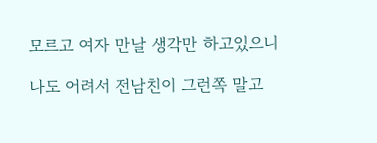모르고 여자 만날 생각만 하고있으니

나도 어려서 전남친이 그런쪽 말고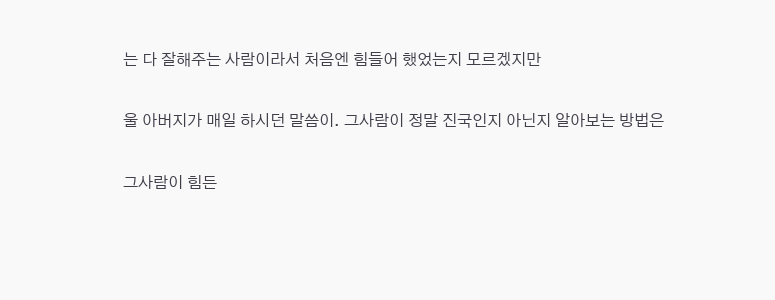는 다 잘해주는 사람이라서 처음엔 힘들어 했었는지 모르겠지만

울 아버지가 매일 하시던 말씀이. 그사람이 정말 진국인지 아닌지 알아보는 방법은

그사람이 힘든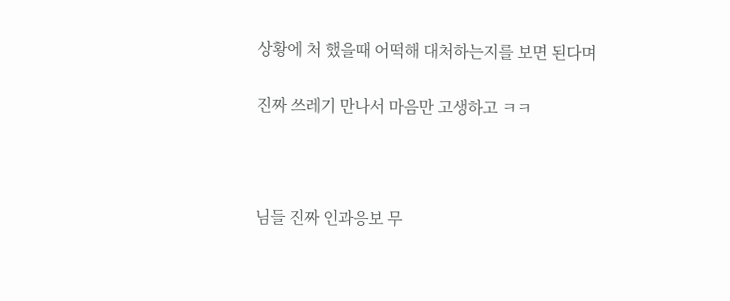상황에 처 했을때 어떡해 대처하는지를 보면 된다며

진짜 쓰레기 만나서 마음만 고생하고 ㅋㅋ



님들 진짜 인과응보 무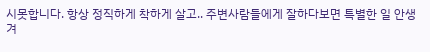시못합니다. 항상 정직하게 착하게 살고.. 주변사람들에게 잘하다보면 특별한 일 안생겨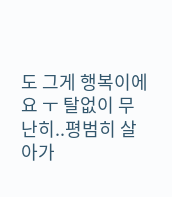도 그게 행복이에요 ㅜ 탈없이 무난히..평범히 살아가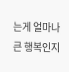는게 얼마나 큰 행복인지